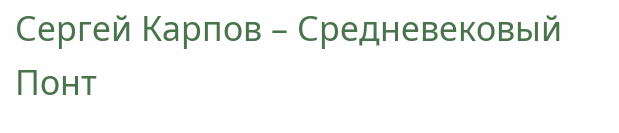Сергей Карпов – Средневековый Понт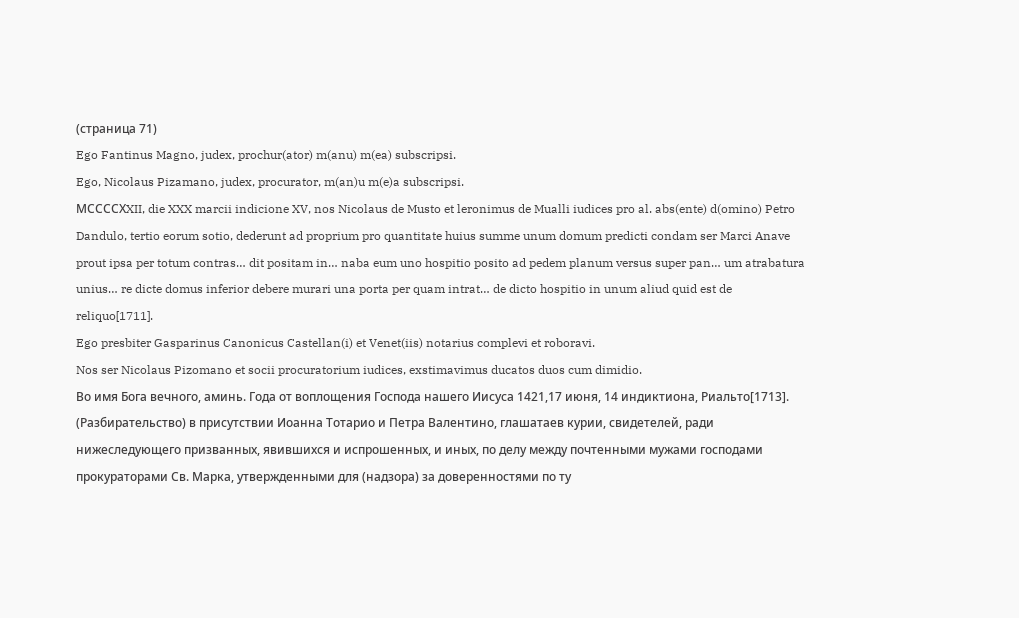(страница 71)
Ego Fantinus Magno, judex, prochur(ator) m(anu) m(ea) subscripsi.
Ego, Nicolaus Pizamano, judex, procurator, m(an)u m(e)a subscripsi.
МССССХXII, die XXX marcii indicione XV, nos Nicolaus de Musto et leronimus de Mualli iudices pro al. abs(ente) d(omino) Petro Dandulo, tertio eorum sotio, dederunt ad proprium pro quantitate huius summe unum domum predicti condam ser Marci Anave prout ipsa per totum contras… dit positam in… naba eum uno hospitio posito ad pedem planum versus super pan… um atrabatura unius… re dicte domus inferior debere murari una porta per quam intrat… de dicto hospitio in unum aliud quid est de reliquo[1711].
Ego presbiter Gasparinus Canonicus Castellan(i) et Venet(iis) notarius complevi et roboravi.
Nos ser Nicolaus Pizomano et socii procuratorium iudices, exstimavimus ducatos duos cum dimidio.
Во имя Бога вечного, аминь. Года от воплощения Господа нашего Иисуса 1421,17 июня, 14 индиктиона, Риальто[1713].
(Разбирательство) в присутствии Иоанна Тотарио и Петра Валентино, глашатаев курии, свидетелей, ради нижеследующего призванных, явившихся и испрошенных, и иных, по делу между почтенными мужами господами прокураторами Св. Марка, утвержденными для (надзора) за доверенностями по ту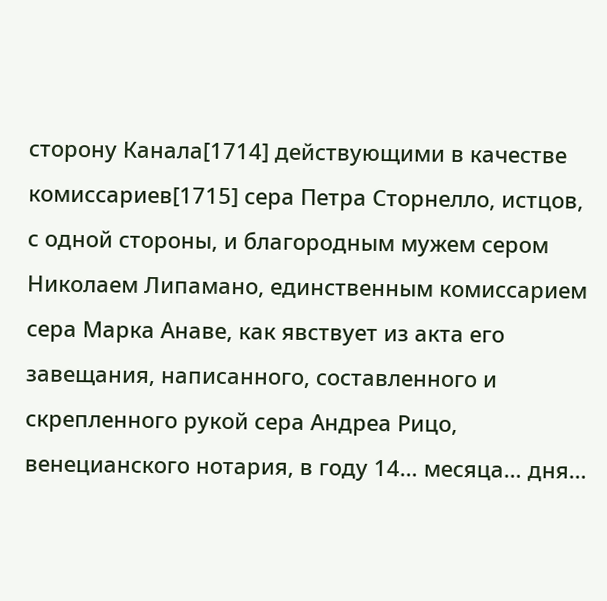сторону Канала[1714] действующими в качестве комиссариев[1715] сера Петра Сторнелло, истцов, с одной стороны, и благородным мужем сером Николаем Липамано, единственным комиссарием сера Марка Анаве, как явствует из акта его завещания, написанного, составленного и скрепленного рукой сера Андреа Рицо, венецианского нотария, в году 14… месяца… дня…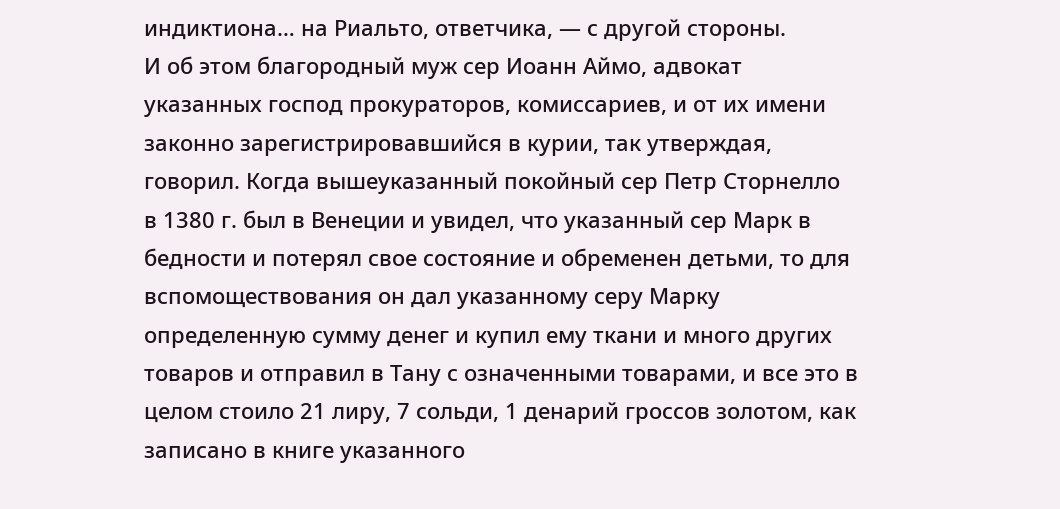индиктиона… на Риальто, ответчика, — с другой стороны.
И об этом благородный муж сер Иоанн Аймо, адвокат указанных господ прокураторов, комиссариев, и от их имени законно зарегистрировавшийся в курии, так утверждая, говорил. Когда вышеуказанный покойный сер Петр Сторнелло в 1380 г. был в Венеции и увидел, что указанный сер Марк в бедности и потерял свое состояние и обременен детьми, то для вспомоществования он дал указанному серу Марку определенную сумму денег и купил ему ткани и много других товаров и отправил в Тану с означенными товарами, и все это в целом стоило 21 лиру, 7 сольди, 1 денарий гроссов золотом, как записано в книге указанного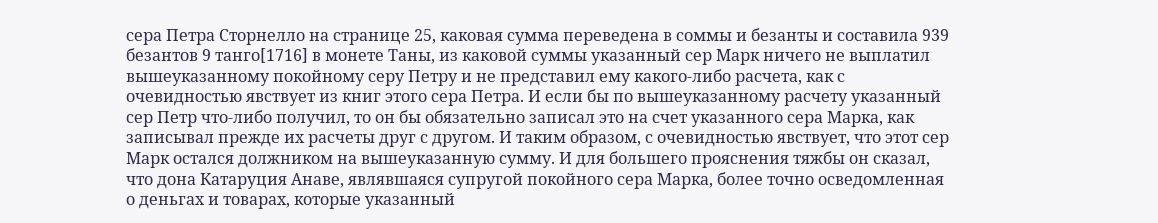сера Петра Сторнелло на странице 25, каковая сумма переведена в соммы и безанты и составила 939 безантов 9 танго[1716] в монете Таны, из каковой суммы указанный сер Марк ничего не выплатил вышеуказанному покойному серу Петру и не представил ему какого-либо расчета, как с очевидностью явствует из книг этого сера Петра. И если бы по вышеуказанному расчету указанный сер Петр что-либо получил, то он бы обязательно записал это на счет указанного сера Марка, как записывал прежде их расчеты друг с другом. И таким образом, с очевидностью явствует, что этот сер Марк остался должником на вышеуказанную сумму. И для большего прояснения тяжбы он сказал, что дона Катаруция Анаве, являвшаяся супругой покойного сера Марка, более точно осведомленная о деньгах и товарах, которые указанный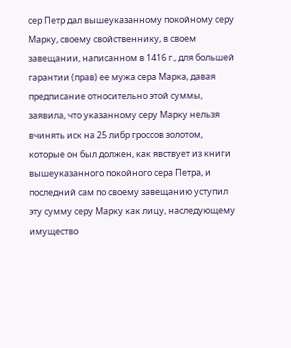сер Петр дал вышеуказанному покойному серу Марку, своему свойственнику, в своем завещании, написанном в 1416 г., для большей гарантии (прав) ее мужа сера Марка, давая предписание относительно этой суммы, заявила, что указанному серу Марку нельзя вчинять иск на 25 либр гроссов золотом, которые он был должен, как явствует из книги вышеуказанного покойного сера Петра, и последний сам по своему завещанию уступил эту сумму серу Марку как лицу, наследующему имущество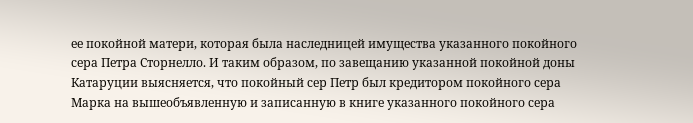ее покойной матери, которая была наследницей имущества указанного покойного сера Петра Сторнелло. И таким образом, по завещанию указанной покойной доны Катаруции выясняется, что покойный сер Петр был кредитором покойного сера Марка на вышеобъявленную и записанную в книге указанного покойного сера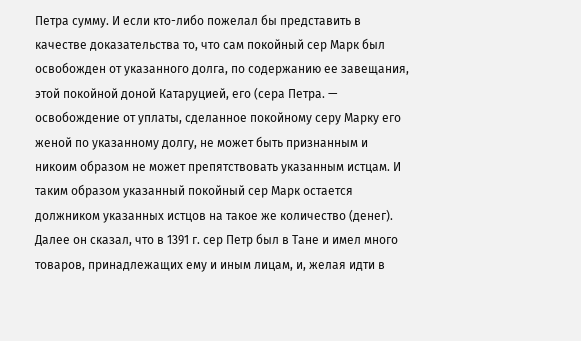Петра сумму. И если кто-либо пожелал бы представить в качестве доказательства то, что сам покойный сер Марк был освобожден от указанного долга, по содержанию ее завещания, этой покойной доной Катаруцией, его (сера Петра. —
освобождение от уплаты, сделанное покойному серу Марку его женой по указанному долгу, не может быть признанным и никоим образом не может препятствовать указанным истцам. И таким образом указанный покойный сер Марк остается должником указанных истцов на такое же количество (денег).
Далее он сказал, что в 1391 г. сер Петр был в Тане и имел много товаров, принадлежащих ему и иным лицам, и, желая идти в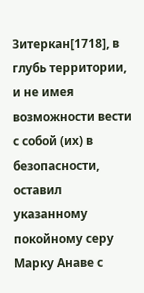Зитеркан[1718], в глубь территории, и не имея возможности вести с собой (их) в безопасности, оставил указанному покойному серу Марку Анаве с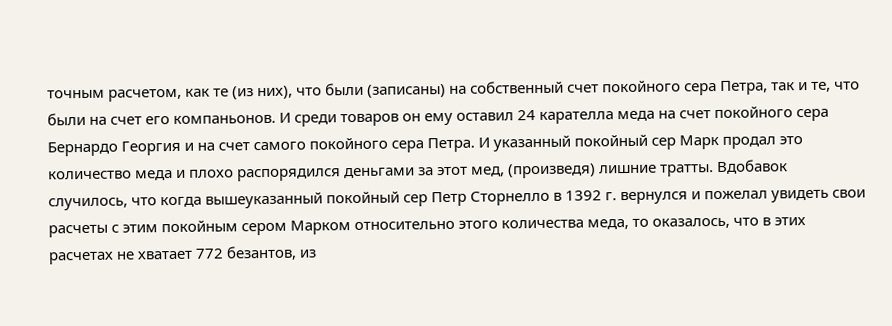точным расчетом, как те (из них), что были (записаны) на собственный счет покойного сера Петра, так и те, что были на счет его компаньонов. И среди товаров он ему оставил 24 карателла меда на счет покойного сера Бернардо Георгия и на счет самого покойного сера Петра. И указанный покойный сер Марк продал это количество меда и плохо распорядился деньгами за этот мед, (произведя) лишние тратты. Вдобавок случилось, что когда вышеуказанный покойный сер Петр Сторнелло в 1392 г. вернулся и пожелал увидеть свои расчеты с этим покойным сером Марком относительно этого количества меда, то оказалось, что в этих расчетах не хватает 772 безантов, из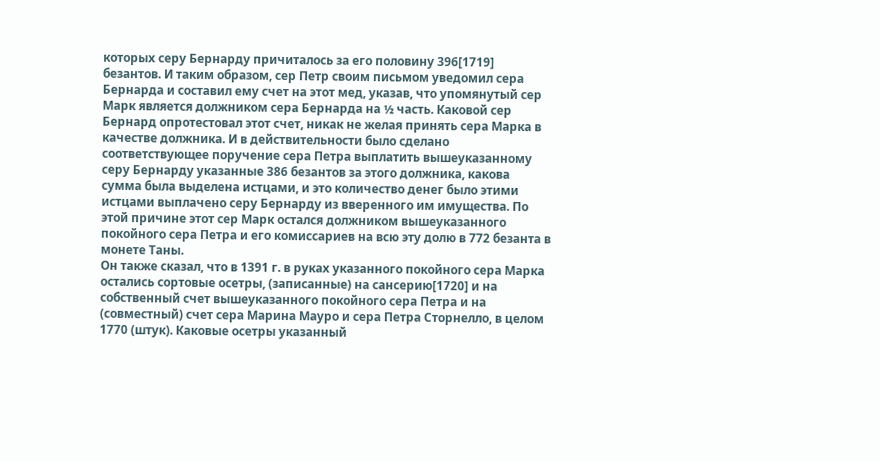которых серу Бернарду причиталось за его половину 396[1719] безантов. И таким образом, сер Петр своим письмом уведомил сера Бернарда и составил ему счет на этот мед, указав, что упомянутый сер Марк является должником сера Бернарда на ½ часть. Каковой сер Бернард опротестовал этот счет, никак не желая принять сера Марка в качестве должника. И в действительности было сделано соответствующее поручение сера Петра выплатить вышеуказанному серу Бернарду указанные 386 безантов за этого должника, какова сумма была выделена истцами, и это количество денег было этими истцами выплачено серу Бернарду из вверенного им имущества. По этой причине этот сер Марк остался должником вышеуказанного покойного сера Петра и его комиссариев на всю эту долю в 772 безанта в монете Таны.
Он также сказал, что в 1391 г. в руках указанного покойного сера Марка остались сортовые осетры, (записанные) на сансерию[1720] и на собственный счет вышеуказанного покойного сера Петра и на (совместный) счет сера Марина Мауро и сера Петра Сторнелло, в целом 1770 (штук). Каковые осетры указанный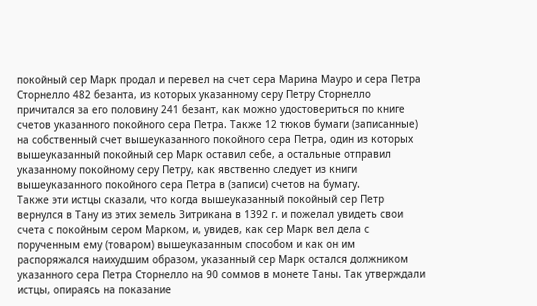покойный сер Марк продал и перевел на счет сера Марина Мауро и сера Петра Сторнелло 482 безанта, из которых указанному серу Петру Сторнелло причитался за его половину 241 безант, как можно удостовериться по книге счетов указанного покойного сера Петра. Также 12 тюков бумаги (записанные) на собственный счет вышеуказанного покойного сера Петра, один из которых вышеуказанный покойный сер Марк оставил себе, а остальные отправил указанному покойному серу Петру, как явственно следует из книги вышеуказанного покойного сера Петра в (записи) счетов на бумагу.
Также эти истцы сказали, что когда вышеуказанный покойный сер Петр вернулся в Тану из этих земель Зитрикана в 1392 г. и пожелал увидеть свои счета с покойным сером Марком, и, увидев, как сер Марк вел дела с порученным ему (товаром) вышеуказанным способом и как он им распоряжался наихудшим образом, указанный сер Марк остался должником указанного сера Петра Сторнелло на 90 соммов в монете Таны. Так утверждали истцы, опираясь на показание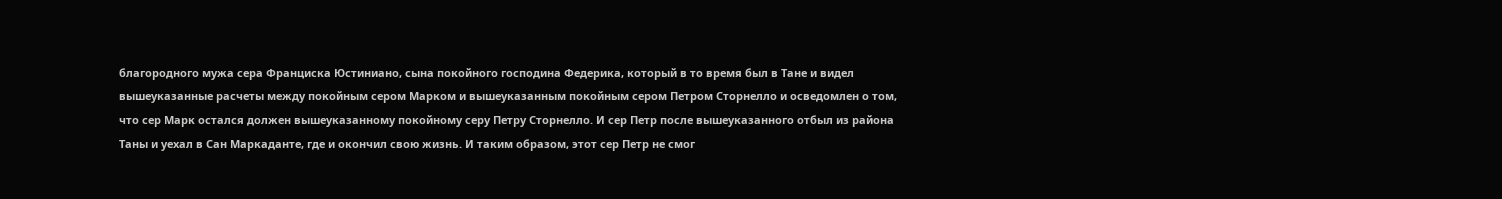благородного мужа сера Франциска Юстиниано, сына покойного господина Федерика, который в то время был в Тане и видел вышеуказанные расчеты между покойным сером Марком и вышеуказанным покойным сером Петром Сторнелло и осведомлен о том, что сер Марк остался должен вышеуказанному покойному серу Петру Сторнелло. И сер Петр после вышеуказанного отбыл из района Таны и уехал в Сан Маркаданте, где и окончил свою жизнь. И таким образом, этот сер Петр не смог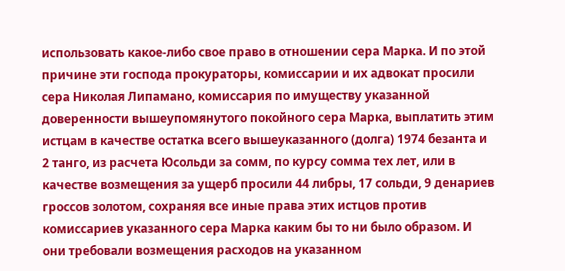использовать какое-либо свое право в отношении сера Марка. И по этой причине эти господа прокураторы, комиссарии и их адвокат просили сера Николая Липамано, комиссария по имуществу указанной доверенности вышеупомянутого покойного сера Марка, выплатить этим истцам в качестве остатка всего вышеуказанного (долга) 1974 безанта и 2 танго, из расчета Юсольди за сомм, по курсу сомма тех лет, или в качестве возмещения за ущерб просили 44 либры, 17 сольди, 9 денариев гроссов золотом, сохраняя все иные права этих истцов против комиссариев указанного сера Марка каким бы то ни было образом. И они требовали возмещения расходов на указанном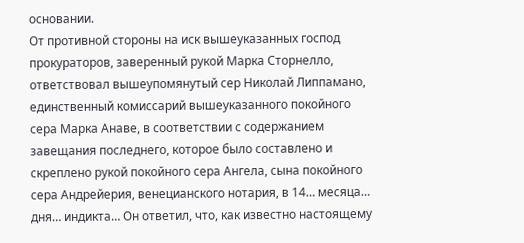основании.
От противной стороны на иск вышеуказанных господ прокураторов, заверенный рукой Марка Сторнелло, ответствовал вышеупомянутый сер Николай Липпамано, единственный комиссарий вышеуказанного покойного сера Марка Анаве, в соответствии с содержанием завещания последнего, которое было составлено и скреплено рукой покойного сера Ангела, сына покойного сера Андрейерия, венецианского нотария, в 14… месяца… дня… индикта… Он ответил, что, как известно настоящему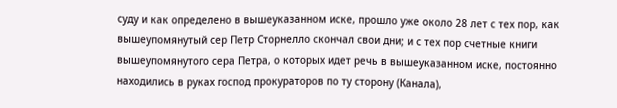суду и как определено в вышеуказанном иске, прошло уже около 28 лет с тех пор, как вышеупомянутый сер Петр Сторнелло скончал свои дни; и с тех пор счетные книги вышеупомянутого сера Петра, о которых идет речь в вышеуказанном иске, постоянно находились в руках господ прокураторов по ту сторону (Канала),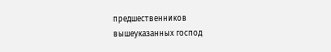предшественников вышеуказанных господ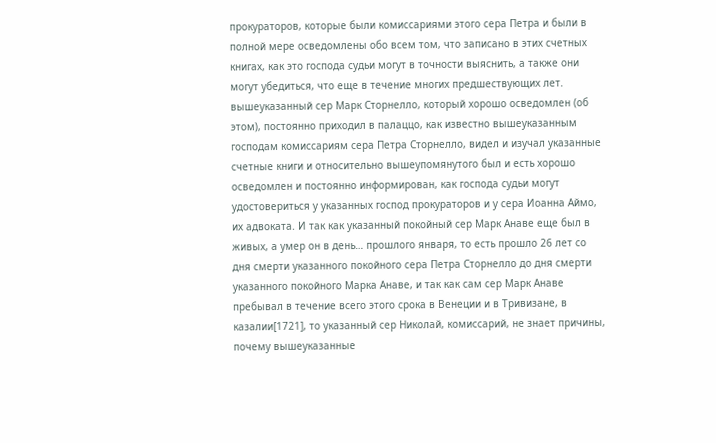прокураторов, которые были комиссариями этого сера Петра и были в полной мере осведомлены обо всем том, что записано в этих счетных книгах, как это господа судьи могут в точности выяснить, а также они могут убедиться, что еще в течение многих предшествующих лет. вышеуказанный сер Марк Сторнелло, который хорошо осведомлен (об этом), постоянно приходил в палаццо, как известно вышеуказанным господам комиссариям сера Петра Сторнелло, видел и изучал указанные счетные книги и относительно вышеупомянутого был и есть хорошо осведомлен и постоянно информирован, как господа судьи могут удостовериться у указанных господ прокураторов и у сера Иоанна Аймо, их адвоката. И так как указанный покойный сер Марк Анаве еще был в живых, а умер он в день… прошлого января, то есть прошло 26 лет со дня смерти указанного покойного сера Петра Сторнелло до дня смерти указанного покойного Марка Анаве, и так как сам сер Марк Анаве пребывал в течение всего этого срока в Венеции и в Тривизане, в казалии[1721], то указанный сер Николай, комиссарий, не знает причины, почему вышеуказанные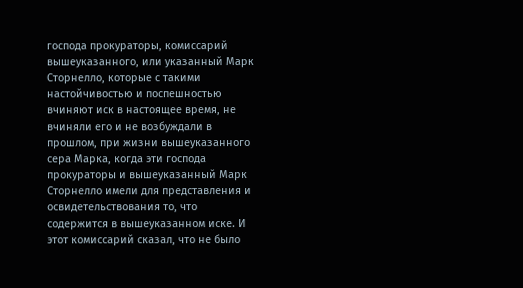господа прокураторы, комиссарий вышеуказанного, или указанный Марк Сторнелло, которые с такими настойчивостью и поспешностью вчиняют иск в настоящее время, не вчиняли его и не возбуждали в прошлом, при жизни вышеуказанного сера Марка, когда эти господа прокураторы и вышеуказанный Марк Сторнелло имели для представления и освидетельствования то, что содержится в вышеуказанном иске. И этот комиссарий сказал, что не было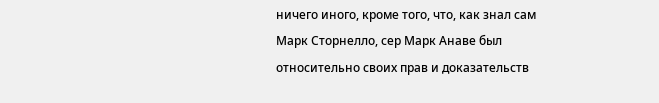ничего иного, кроме того, что, как знал сам Марк Сторнелло, сер Марк Анаве был относительно своих прав и доказательств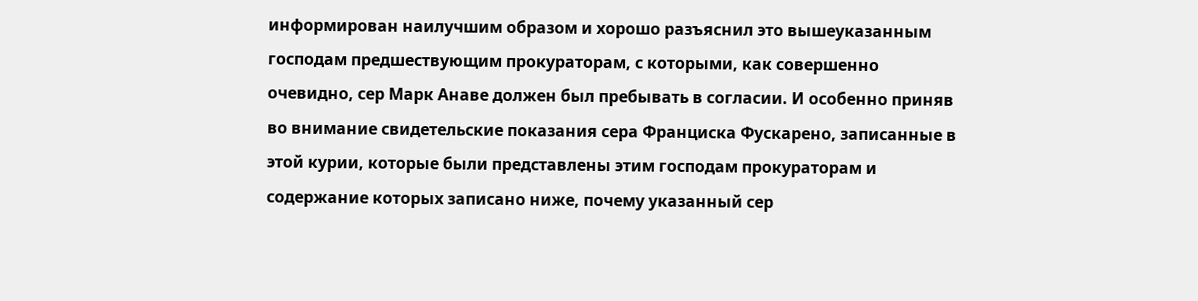информирован наилучшим образом и хорошо разъяснил это вышеуказанным господам предшествующим прокураторам, с которыми, как совершенно очевидно, сер Марк Анаве должен был пребывать в согласии. И особенно приняв во внимание свидетельские показания сера Франциска Фускарено, записанные в этой курии, которые были представлены этим господам прокураторам и содержание которых записано ниже, почему указанный сер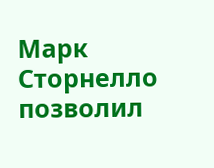Марк Сторнелло позволил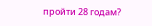пройти 28 годам?